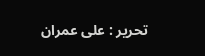تحریر : علی عمران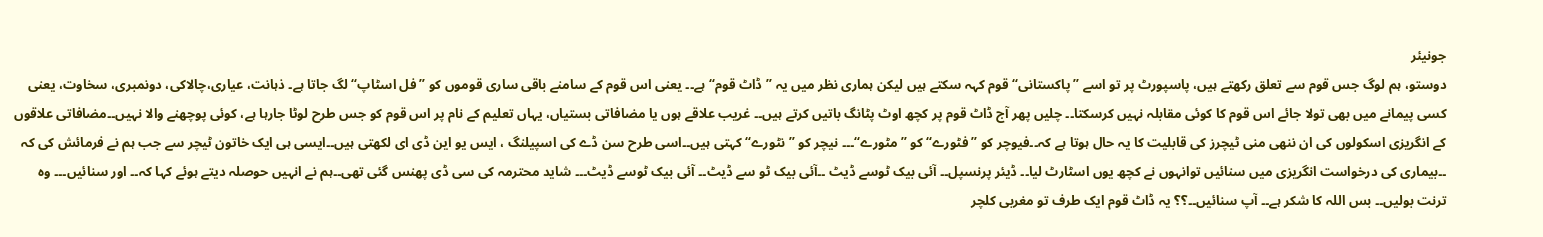جونیئر
دوستو، ہم لوگ جس قوم سے تعلق رکھتے ہیں، پاسپورٹ پر تو اسے ’’پاکستانی‘‘ قوم کہہ سکتے ہیں لیکن ہماری نظر میں یہ ’’ڈاٹ قوم‘‘ ہے۔۔ یعنی اس قوم کے سامنے باقی ساری قوموں کو ’’فل اسٹاپ‘‘ لگ جاتا ہے۔ ذہانت، عیاری،چالاکی، دونمبری، سخاوت، یعنی کسی پیمانے میں بھی تولا جائے اس قوم کا کوئی مقابلہ نہیں کرسکتا۔۔ چلیں پھر آج ڈاٹ قوم پر کچھ اوٹ پٹانگ باتیں کرتے ہیں۔۔ غریب علاقے ہوں یا مضافاتی بستیاں، یہاں تعلیم کے نام پر اس قوم کو جس طرح لوٹا جارہا ہے، کوئی پوچھنے والا نہیں۔۔مضافاتی علاقوں کے انگریزی اسکولوں کی ان ننھی منی ٹیچرز کی قابلیت کا یہ حال ہوتا ہے کہ۔۔فیوچر کو ’’فٹورے‘‘ کو ’’مٹورے‘‘۔۔۔ نیچر کو ’’نٹورے‘‘ کہتی ہیں۔۔اسی طرح سن ڈے کی اسپیلنگ ، ایس یو این ڈی ای لکھتی ہیں۔۔ایسی ہی ایک خاتون ٹیچر سے جب ہم نے فرمائش کی کہ ۔۔بیماری کی درخواست انگریزی میں سنائیں توانہوں نے کچھ یوں اسٹارٹ لیا۔۔ ڈیئر پرنسپل۔۔ آئی بیک ٹوسے ڈیٹ ۔۔آئی بیک ٹو سے ڈیٹ۔۔ آئی بیک ٹوسے ڈیٹ۔۔۔ شاید محترمہ کی سی ڈی پھنس گئی تھی۔۔ہم نے انہیں حوصلہ دیتے ہوئے کہا کہ۔۔ اور سنائیں۔۔۔ وہ ترنت بولیں۔۔ بس اللہ کا شکر ہے۔۔ آپ سنائیں۔۔؟؟ یہ ڈاٹ قوم ایک طرف تو مغربی کلچر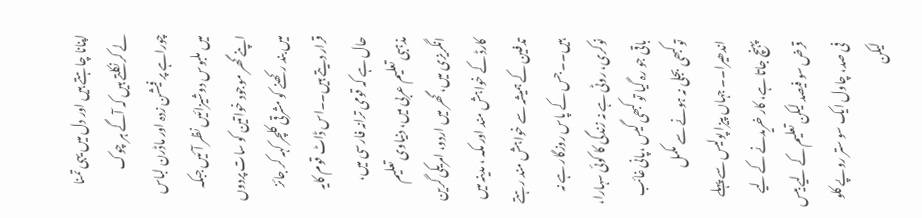اپنانا چاہتے ہیں اور دل میں یہی تمنا لے کر نکلتے ہیں کہ آگے ہر چوک چوراہے پر فیشن زدہ اور ماڈرن لباس میں ملبوس دوشیزائیں نظر آئیں جبکہ اپنے گھر موجود خواتین کو سات پردوں میں بند رکھنے کو مشرقی کلچر کہہ کر جائز قرار دیتے ہیں۔۔اس ڈاٹ قوم کایہ حال ہے کہ قومی ترانہ فارسی میں، مذہبی تعلیم عربی میں، دنیاوی تعلیم انگریزی میں، گھر میں اردو، امریکی گرین کارڈ کے خواہش مند اور مکہ ، مدینہ میں تدفین کے ہمیشہ سے خواہش مند رہتے ہیں۔۔ جس کے پاس روزگار ہے نہ نوکری، روٹی ہے نہ زندگی کا کوئی سہارا، باقی جو رہ گیا تو کبھی گیس ،پانی غائب توکبھی بجلی نہ ہونے سے مکمل اندھیرا۔۔ جہاں پیزا پولیس سے پہلے پہنچ جاتا ہے، کار خریدنے کے لیے قرض سو فیصد لیکن تعلیم کے لیے بیس فی صد، چاول ایک سو ستر روپے کلو لیکن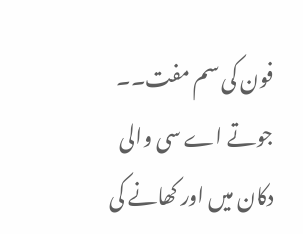فون کی سم مفت۔۔ جوتے اے سی والی دکان میں اور کھانے کی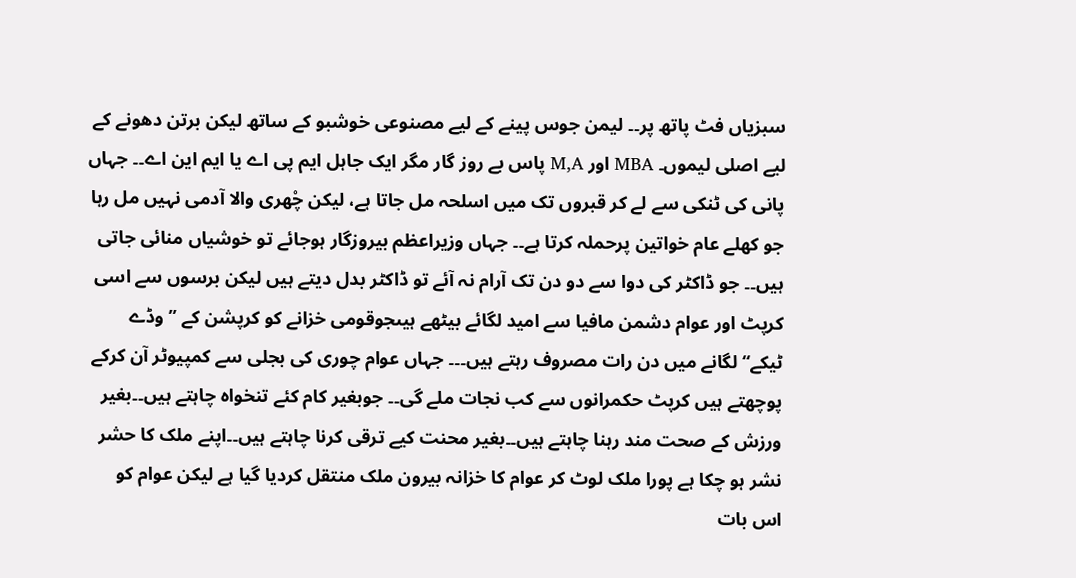سبزیاں فٹ پاتھ پر۔۔ لیمن جوس پینے کے لیے مصنوعی خوشبو کے ساتھ لیکن برتن دھونے کے لیے اصلی لیموں۔ MBA اور M,A پاس بے روز گار مگر ایک جاہل ایم پی اے یا ایم این اے۔۔ جہاں پانی کی ٹنکی سے لے کر قبروں تک میں اسلحہ مل جاتا ہے، لیکن چْھری والا آدمی نہیں مل رہا جو کھلے عام خواتین پرحملہ کرتا ہے۔۔ جہاں وزیراعظم بیروزگار ہوجائے تو خوشیاں منائی جاتی ہیں۔۔ جو ڈاکٹر کی دوا سے دو دن تک آرام نہ آئے تو ڈاکٹر بدل دیتے ہیں لیکن برسوں سے اسی کرپٹ اور عوام دشمن مافیا سے امید لگائے بیٹھے ہیںجوقومی خزانے کو کرپشن کے ’’وڈے ٹیکے‘‘ لگانے میں دن رات مصروف رہتے ہیں۔۔۔ جہاں عوام چوری کی بجلی سے کمپیوٹر آن کرکے پوچھتے ہیں کرپٹ حکمرانوں سے کب نجات ملے گی۔۔ جوبغیر کام کئے تنخواہ چاہتے ہیں۔۔بغیر ورزش کے صحت مند رہنا چاہتے ہیں۔۔بغیر محنت کیے ترقی کرنا چاہتے ہیں۔۔اپنے ملک کا حشر نشر ہو چکا ہے پورا ملک لوٹ کر عوام کا خزانہ بیرون ملک منتقل کردیا گیا ہے لیکن عوام کو اس بات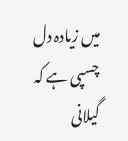میں زیادہ دل چسپی ہے کہ گیلانی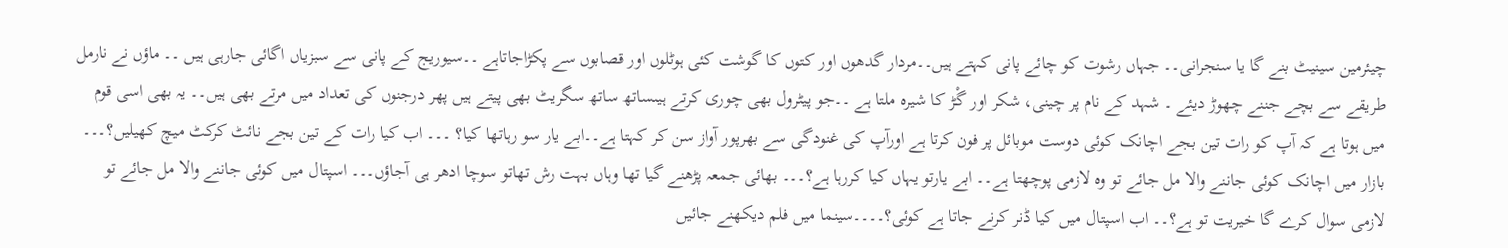چیئرمین سینیٹ بنے گا یا سنجرانی۔۔ جہاں رشوت کو چائے پانی کہتے ہیں۔۔مردار گدھوں اور کتوں کا گوشت کئی ہوٹلوں اور قصابوں سے پکڑاجاتاہے ۔۔سیوریج کے پانی سے سبزیاں اگائی جارہی ہیں ۔۔ ماؤں نے نارمل طریقے سے بچے جننے چھوڑ دیئے ۔ شہد کے نام پر چینی، شکر اور گْڑ کا شیرہ ملتا ہے ۔۔جو پیٹرول بھی چوری کرتے ہیںساتھ ساتھ سگریٹ بھی پیتے ہیں پھر درجنوں کی تعداد میں مرتے بھی ہیں۔۔ یہ بھی اسی قوم میں ہوتا ہے کہ آپ کو رات تین بجے اچانک کوئی دوست موبائل پر فون کرتا ہے اورآپ کی غنودگی سے بھرپور آواز سن کر کہتا ہے۔۔ابے یار سو رہاتھا کیا؟ ۔۔۔ اب کیا رات کے تین بجے نائٹ کرکٹ میچ کھیلیں؟۔۔۔ بازار میں اچانک کوئی جاننے والا مل جائے تو وہ لازمی پوچھتا ہے۔۔ ابے یارتو یہاں کیا کررہا ہے؟۔۔۔ بھائی جمعہ پڑھنے گیا تھا وہاں بہت رش تھاتو سوچا ادھر ہی آجاؤں۔۔۔ اسپتال میں کوئی جاننے والا مل جائے تو لازمی سوال کرے گا خیریت تو ہے؟۔۔ اب اسپتال میں کیا ڈنر کرنے جاتا ہے کوئی؟۔۔۔۔سینما میں فلم دیکھنے جائیں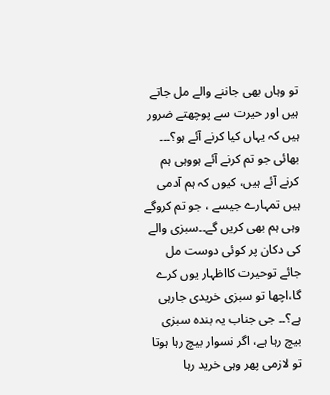تو وہاں بھی جاننے والے مل جاتے ہیں اور حیرت سے پوچھتے ضرور ہیں کہ یہاں کیا کرنے آئے ہو؟۔۔۔ بھائی جو تم کرنے آئے ہووہی ہم کرنے آئے ہیں، کیوں کہ ہم آدمی ہیں تمہارے جیسے ، جو تم کروگے وہی ہم بھی کریں گے۔۔سبزی والے کی دکان پر کوئی دوست مل جائے توحیرت کااظہار یوں کرے گا،اچھا تو سبزی خریدی جارہی ہے؟۔۔ جی جناب یہ بندہ سبزی بیچ رہا ہے، اگر نسوار بیچ رہا ہوتا تو لازمی پھر وہی خرید رہا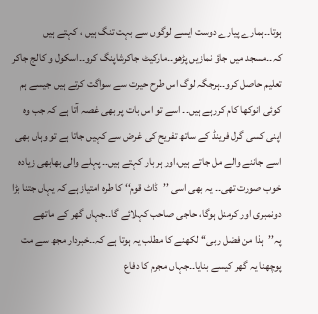ہوتا۔۔ہمارے پیارے دوست ایسے لوگوں سے بہت تنگ ہیں ، کہتے ہیں کہ۔۔مسجد میں جاؤ نمازیں پڑھو۔۔مارکیٹ جاکرشاپنگ کرو۔۔اسکول و کالج جاکر تعلیم حاصل کرو۔۔ہرجگہ لوگ اس طرح حیرت سے سواگت کرتے ہیں جیسے ہم کوئی انوکھا کام کررہے ہیں۔۔ اسے تو اس بات پر بھی غصہ آتا ہے کہ جب وہ اپنی کسی گرل فرینڈ کے ساتھ تفریح کی غرض سے کہیں جاتا ہے تو وہاں بھی اسے جاننے والے مل جاتے ہیں،اور ہر بار کہتے ہیں۔۔ پہلے والی بھابھی زیادہ خوب صورت تھی۔۔ یہ بھی اسی ’’ڈاٹ قوم‘‘ کا طرہ امتیاز ہے کہ یہاں جتنا بڑا دونمبری اور کرمنل ہوگا، حاجی صاحب کہلائے گا۔۔جہاں گھر کے ماتھے پہ’’ہذا من فضل ربی‘‘ لکھنے کا مطلب یہ ہوتا ہے کہ۔۔خبردار مجھ سے مت پوچھنا یہ گھر کیسے بنایا۔۔جہاں مجرم کا دفاع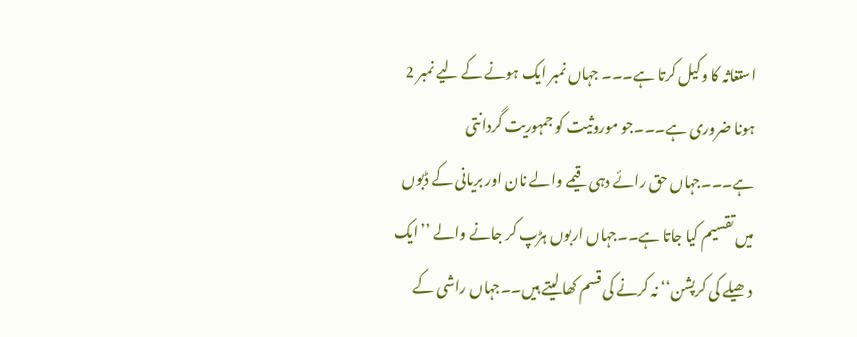استغاثہ کا وکیل کرتا ہے۔۔۔ جہاں نمبر ایک ہونے کے لیے نمبر 2 ہونا ضروری ہے۔۔۔جو موروثیت کو جمہوریت گردانتی ہے۔۔۔جہاں حق رائے دہی قیمے والے نان اور بریانی کے ڈبوں میں تقسیم کیا جاتا ہے۔۔جہاں اربوں ہڑپ کر جانے والے ’’ایک دھیلے کی کرپشن‘‘ نہ کرنے کی قسم کھا لیتے ہیں۔۔جہاں راشی کے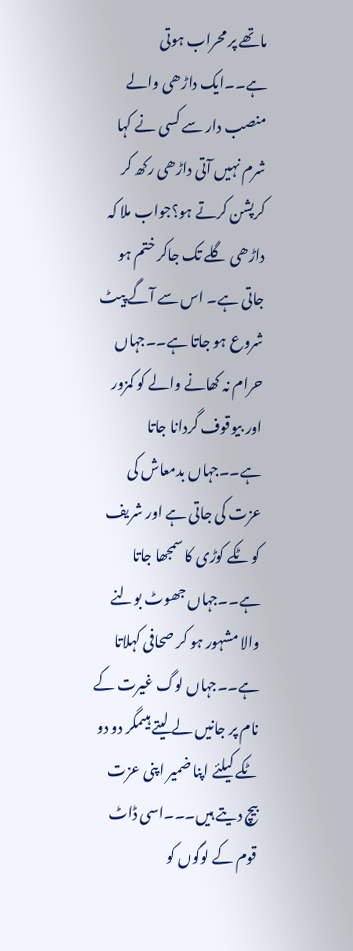ماتھے پر محراب ہوتی ہے۔۔ایک داڑھی والے منصب دار سے کسی نے کہا شرم نہیں آتی داڑھی رکھ کر کرپشن کرتے ہو؟جواب ملا کہ داڑھی گلے تک جاکر ختم ہو جاتی ہے۔ اس سے آگے پیٹ شروع ہو جاتا ہے۔۔جہاں حرام نہ کھانے والے کو کمزور اور بیوقوف گردانا جاتا ہے۔۔جہاں بدمعاش کی عزت کی جاتی ہے اور شریف کو ٹکے کوڑی کا سمجھا جاتا ہے۔۔جہاں جھوٹ بولنے والا مشہور ہو کر صحافی کہلاتا ہے۔۔جہاں لوگ غیرت کے نام پر جانیں لے لیتے ہیںمگر دو دو ٹکے کیلئے اپنا ضمیر اپنی عزت بیچ دیتے ہیں۔۔۔اسی ڈاٹ قوم کے لوگوں کو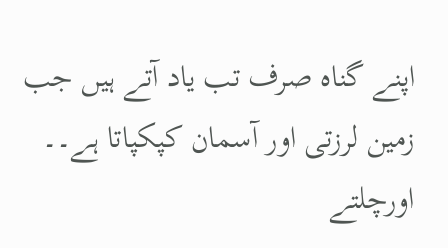اپنے گناہ صرف تب یاد آتے ہیں جب زمین لرزتی اور آسمان کپکپاتا ہے۔۔ اورچلتے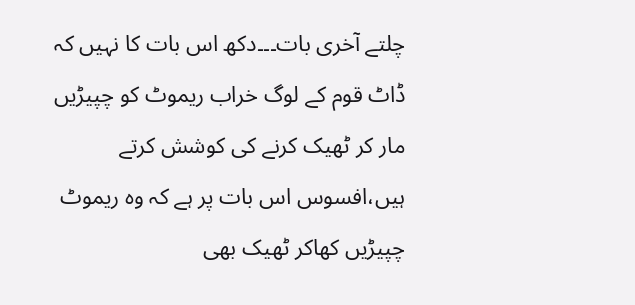چلتے آخری بات۔۔۔دکھ اس بات کا نہیں کہ ڈاٹ قوم کے لوگ خراب ریموٹ کو چپیڑیں مار کر ٹھیک کرنے کی کوشش کرتے ہیں،افسوس اس بات پر ہے کہ وہ ریموٹ چپیڑیں کھاکر ٹھیک بھی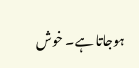ہوجاتا ہے۔ خوش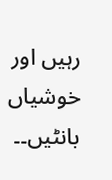رہیں اور خوشیاں بانٹیں۔۔